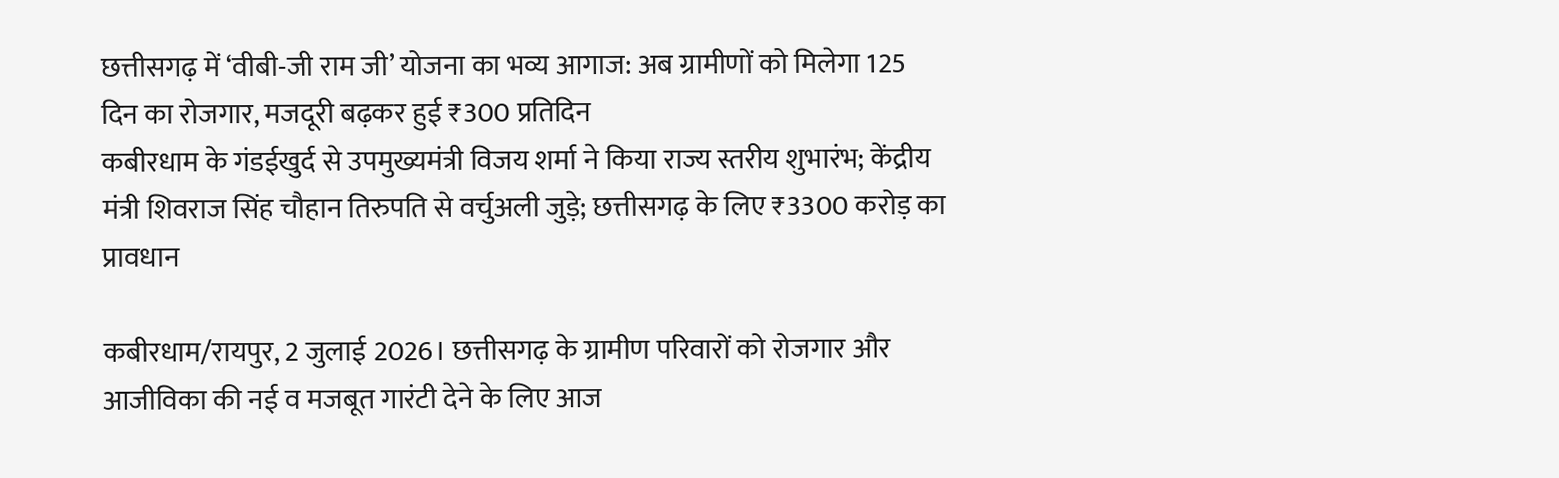छत्तीसगढ़ में ‘वीबी-जी राम जी’ योजना का भव्य आगाज: अब ग्रामीणों को मिलेगा 125 दिन का रोजगार, मजदूरी बढ़कर हुई ₹300 प्रतिदिन
कबीरधाम के गंडईखुर्द से उपमुख्यमंत्री विजय शर्मा ने किया राज्य स्तरीय शुभारंभ; केंद्रीय मंत्री शिवराज सिंह चौहान तिरुपति से वर्चुअली जुड़े; छत्तीसगढ़ के लिए ₹3300 करोड़ का प्रावधान

कबीरधाम/रायपुर, 2 जुलाई 2026। छत्तीसगढ़ के ग्रामीण परिवारों को रोजगार और आजीविका की नई व मजबूत गारंटी देने के लिए आज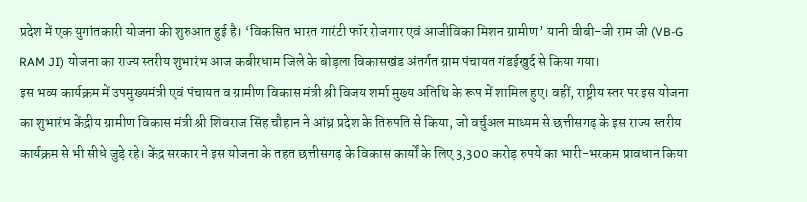प्रदेश में एक युगांतकारी योजना की शुरुआत हुई है। ‘विकसित भारत गारंटी फॉर रोजगार एवं आजीविका मिशन ग्रामीण’ यानी वीबी-जी राम जी (VB-G RAM JI) योजना का राज्य स्तरीय शुभारंभ आज कबीरधाम जिले के बोड़ला विकासखंड अंतर्गत ग्राम पंचायत गंडईखुर्द से किया गया।
इस भव्य कार्यक्रम में उपमुख्यमंत्री एवं पंचायत व ग्रामीण विकास मंत्री श्री विजय शर्मा मुख्य अतिथि के रूप में शामिल हुए। वहीं, राष्ट्रीय स्तर पर इस योजना का शुभारंभ केंद्रीय ग्रामीण विकास मंत्री श्री शिवराज सिंह चौहान ने आंध्र प्रदेश के तिरुपति से किया, जो वर्चुअल माध्यम से छत्तीसगढ़ के इस राज्य स्तरीय कार्यक्रम से भी सीधे जुड़े रहे। केंद्र सरकार ने इस योजना के तहत छत्तीसगढ़ के विकास कार्यों के लिए 3,300 करोड़ रुपये का भारी-भरकम प्रावधान किया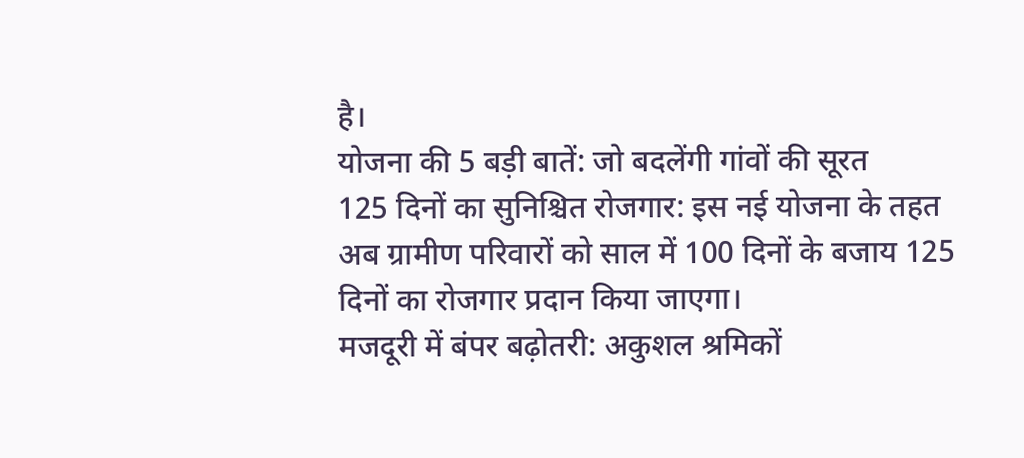है।
योजना की 5 बड़ी बातें: जो बदलेंगी गांवों की सूरत
125 दिनों का सुनिश्चित रोजगार: इस नई योजना के तहत अब ग्रामीण परिवारों को साल में 100 दिनों के बजाय 125 दिनों का रोजगार प्रदान किया जाएगा।
मजदूरी में बंपर बढ़ोतरी: अकुशल श्रमिकों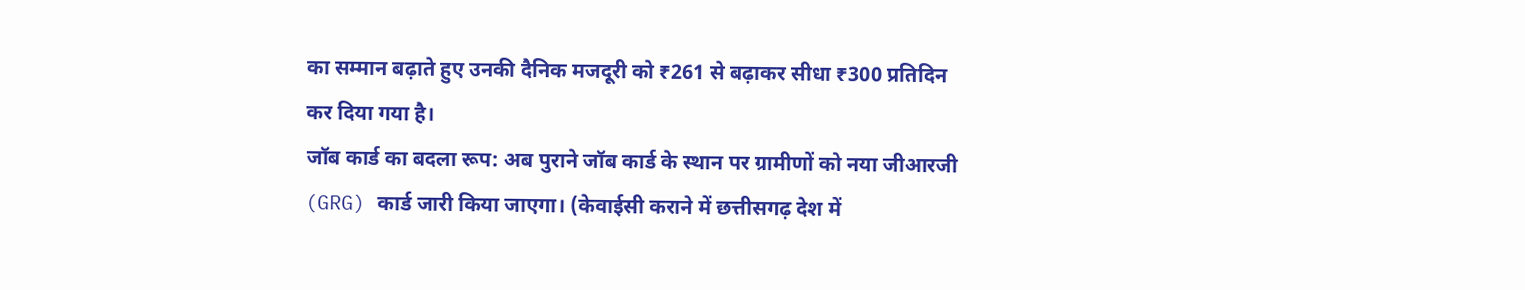का सम्मान बढ़ाते हुए उनकी दैनिक मजदूरी को ₹261 से बढ़ाकर सीधा ₹300 प्रतिदिन कर दिया गया है।
जॉब कार्ड का बदला रूप: अब पुराने जॉब कार्ड के स्थान पर ग्रामीणों को नया जीआरजी (GRG) कार्ड जारी किया जाएगा। (केवाईसी कराने में छत्तीसगढ़ देश में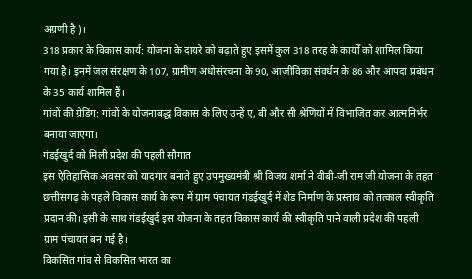अग्रणी है)।
318 प्रकार के विकास कार्य: योजना के दायरे को बढ़ाते हुए इसमें कुल 318 तरह के कार्यों को शामिल किया गया है। इनमें जल संरक्षण के 107, ग्रामीण अधोसंरचना के 90, आजीविका संवर्धन के 86 और आपदा प्रबंधन के 35 कार्य शामिल हैं।
गांवों की ग्रेडिंग: गांवों के योजनाबद्ध विकास के लिए उन्हें ए, बी और सी श्रेणियों में विभाजित कर आत्मनिर्भर बनाया जाएगा।
गंडईखुर्द को मिली प्रदेश की पहली सौगात
इस ऐतिहासिक अवसर को यादगार बनाते हुए उपमुख्यमंत्री श्री विजय शर्मा ने वीबी-जी राम जी योजना के तहत छत्तीसगढ़ के पहले विकास कार्य के रूप में ग्राम पंचायत गंडईखुर्द में शेड निर्माण के प्रस्ताव को तत्काल स्वीकृति प्रदान की। इसी के साथ गंडईखुर्द इस योजना के तहत विकास कार्य की स्वीकृति पाने वाली प्रदेश की पहली ग्राम पंचायत बन गई है।
विकसित गांव से विकसित भारत का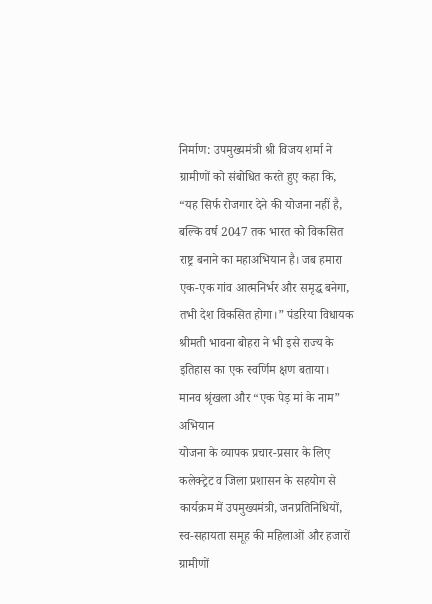निर्माण: उपमुख्यमंत्री श्री विजय शर्मा ने ग्रामीणों को संबोधित करते हुए कहा कि, “यह सिर्फ रोजगार देने की योजना नहीं है, बल्कि वर्ष 2047 तक भारत को विकसित राष्ट्र बनाने का महाअभियान है। जब हमारा एक-एक गांव आत्मनिर्भर और समृद्ध बनेगा, तभी देश विकसित होगा।” पंडरिया विधायक श्रीमती भावना बोहरा ने भी इसे राज्य के इतिहास का एक स्वर्णिम क्षण बताया।
मानव श्रृंखला और “एक पेड़ मां के नाम” अभियान
योजना के व्यापक प्रचार-प्रसार के लिए कलेक्ट्रेट व जिला प्रशासन के सहयोग से कार्यक्रम में उपमुख्यमंत्री, जनप्रतिनिधियों, स्व-सहायता समूह की महिलाओं और हजारों ग्रामीणों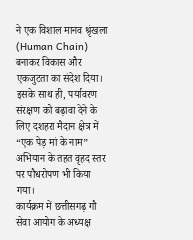ने एक विशाल मानव श्रृंखला (Human Chain) बनाकर विकास और एकजुटता का संदेश दिया। इसके साथ ही, पर्यावरण संरक्षण को बढ़ावा देने के लिए दशहरा मैदान क्षेत्र में “एक पेड़ मां के नाम” अभियान के तहत वृहद स्तर पर पौधरोपण भी किया गया।
कार्यक्रम में छत्तीसगढ़ गौ सेवा आयोग के अध्यक्ष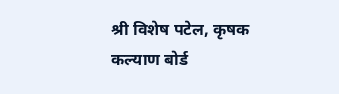श्री विशेष पटेल, कृषक कल्याण बोर्ड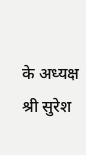के अध्यक्ष श्री सुरेश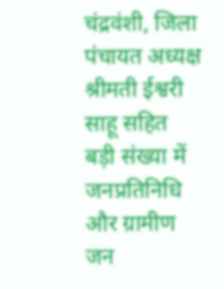चंद्रवंशी, जिला पंचायत अध्यक्ष श्रीमती ईश्वरी साहू सहित बड़ी संख्या में जनप्रतिनिधि और ग्रामीण जन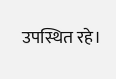उपस्थित रहे।